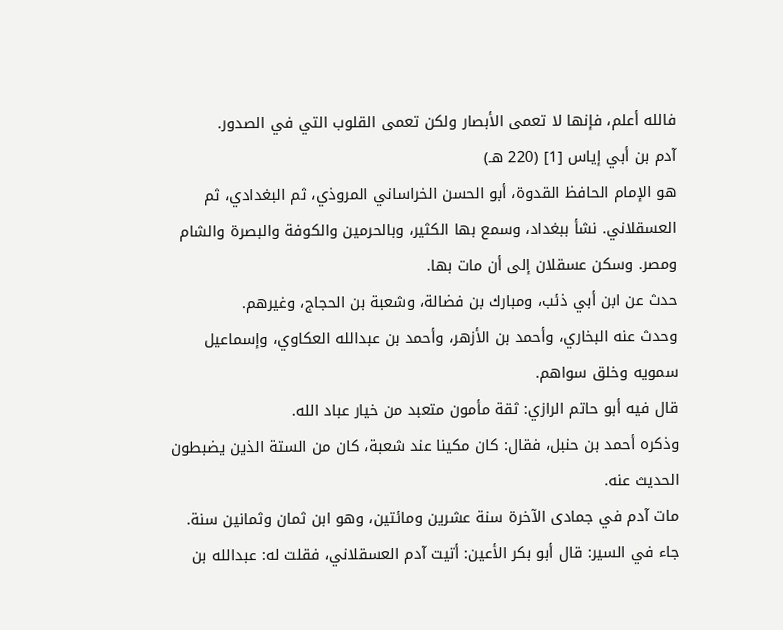فالله أعلم، فإنها لا تعمى الأبصار ولكن تعمى القلوب التي في الصدور.
آدم بن أبي إياس [1] (220 هـ)
هو الإمام الحافظ القدوة، أبو الحسن الخراساني المروذي، ثم البغدادي، ثم العسقلاني. نشأ ببغداد، وسمع بها الكثير، وبالحرمين والكوفة والبصرة والشام ومصر. وسكن عسقلان إلى أن مات بها.
حدث عن ابن أبي ذئب، ومبارك بن فضالة، وشعبة بن الحجاج، وغيرهم.
وحدث عنه البخاري، وأحمد بن الأزهر، وأحمد بن عبدالله العكاوي، وإسماعيل سمويه وخلق سواهم.
قال فيه أبو حاتم الرازي: ثقة مأمون متعبد من خيار عباد الله.
وذكره أحمد بن حنبل، فقال: كان مكينا عند شعبة، كان من الستة الذين يضبطون الحديث عنه.
مات آدم في جمادى الآخرة سنة عشرين ومائتين، وهو ابن ثمان وثمانين سنة.
جاء في السير: قال أبو بكر الأعين: أتيت آدم العسقلاني، فقلت له: عبدالله بن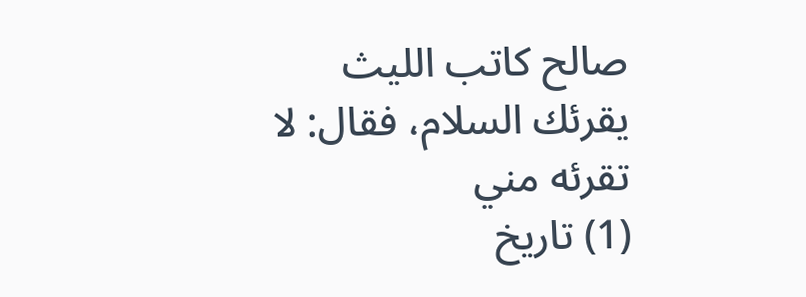صالح كاتب الليث يقرئك السلام، فقال: لا تقرئه مني
(1) تاريخ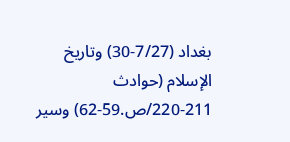بغداد (7/27-30) وتاريخ الإسلام (حوادث 211-220/ص.59-62) وسير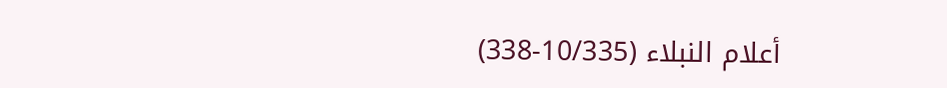أعلام النبلاء (10/335-338)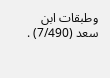وطبقات ابن سعد (7/490) .